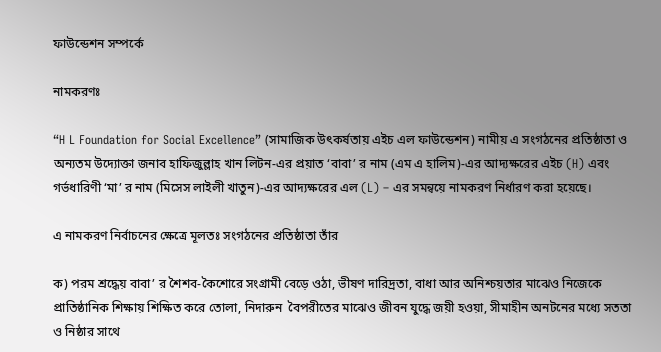ফাউন্ডেশন সম্পর্কে

নামকরণঃ

“H L Foundation for Social Excellence” (সামাজিক উৎকর্ষতায় এইচ এল ফাউন্ডেশন) নামীয় এ সংগঠনের প্রতিষ্ঠাতা ও অন্যতম উদ্যোক্তা জনাব হাফিজুল্লাহ খান লিটন-এর প্রয়াত ‘বাবা’ র নাম (এম এ হালিম)-এর আদ্যক্ষরের এইচ (H) এবং গর্ভধারিণী ‘মা’ র নাম (মিসেস লাইলী খাতুন)-এর আদ্যক্ষরের এল (L) – এর সমন্বয়ে নামকরণ নির্ধারণ করা হয়েছে।

এ নামকরণ নির্বাচনের ক্ষেত্রে মূলতঃ সংগঠনের প্রতিষ্ঠাতা তাঁর

ক) পরম শ্রদ্ধেয় বাবা’ র শৈশব-কৈশোরে সংগ্রামী বেড়ে ওঠা, ভীষণ দারিদ্রতা, বাধা আর অনিশ্চয়তার মাঝেও নিজেকে প্রাতিষ্ঠানিক শিক্ষায় শিক্ষিত করে তোলা, নিদারুন  বৈপরীতের মাঝেও জীবন যুদ্ধে জয়ী হওয়া, সীমাহীন অনটনের মধ্যে সততা ও নিষ্ঠার সাথে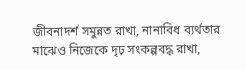জীবনাদর্শ সমুন্নত রাখা, নানাবিধ ব্যর্থতার মাঝেও নিজেকে দৃঢ় সংকল্পবদ্ধ রাখা,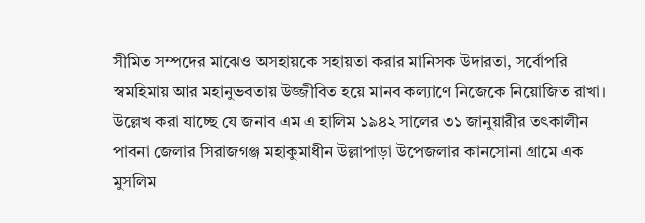সীমিত সম্পদের মাঝেও অসহায়কে সহায়তা করার মানিসক উদারতা, সর্বোপরি স্বমহিমায় আর মহানুভবতায় উজ্জীবিত হয়ে মানব কল্যাণে নিজেকে নিয়োজিত রাখা। উল্লেখ করা যাচ্ছে যে জনাব এম এ হালিম ১৯৪২ সালের ৩১ জানুয়ারীর তৎকালীন পাবনা জেলার সিরাজগঞ্জ মহাকুমাধীন উল্লাপাড়া উপেজলার কানসোনা গ্রামে এক মুসলিম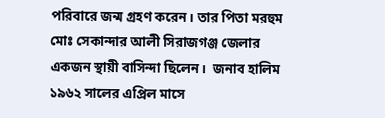পরিবারে জন্ম গ্রহণ করেন। তার পিতা মরহুম মোঃ সেকান্দার আলী সিরাজগঞ্জ জেলার একজন স্থায়ী বাসিন্দা ছিলেন।  জনাব হালিম ১৯৬২ সালের এপ্রিল মাসে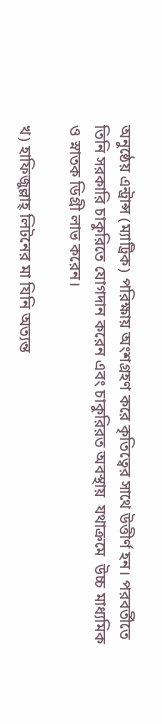অনুষ্ঠেয় এন্ট্রান্স (ম্যাট্রিক) পরিক্ষায় অংশগ্রহণ করে কৃতিত্বের সাথে উত্তীর্ণ হন। পরবর্তীতে তিনি সরকারি চাকুরিতে যোগদান করেন এবং চাকুরিরত অবস্থায়  যথাক্রমে  উচ্চ মাধ্যমিক ও স্নাতক ডিগ্রী লাভ করেন।

খ) হাফিজুল্লাহ্ লিটনের মা যিনি অত্যন্ত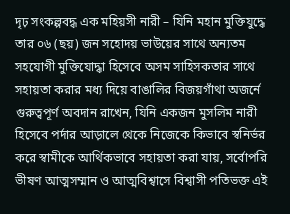দৃঢ় সংকল্পবদ্ধ এক মহিয়সী নারী – যিনি মহান মুক্তিযুদ্ধে তার ০৬ (ছয়) জন সহোদয় ভাউয়ের সাথে অন্যতম সহযোগী মুক্তিযোদ্ধা হিসেবে অসম সাহিসকতার সাথে সহায়তা করার মধ্য দিয়ে বাঙালির বিজয়গাঁথা অজর্নে গুরুত্বপূর্ণ অবদান রাখেন, যিনি একজন মুসলিম নারী হিসেবে পর্দার আড়ালে থেকে নিজেকে কিভাবে স্বনির্ভর  করে স্বামীকে আর্থিকভাবে সহায়তা করা যায়, সর্বোপরি ভীষণ আত্মসম্মান ও আত্মবিশ্বাসে বিশ্বাসী পতিভক্ত এই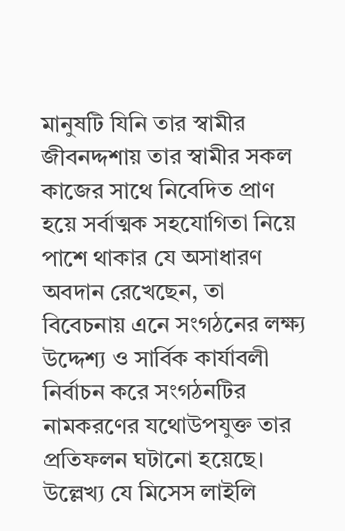মানুষটি যিনি তার স্বামীর জীবনদ্দশায় তার স্বামীর সকল কাজের সাথে নিবেদিত প্রাণ হয়ে সর্বাত্মক সহযোগিতা নিয়ে পাশে থাকার যে অসাধারণ অবদান রেখেছেন, তা বিবেচনায় এনে সংগঠনের লক্ষ্য উদ্দেশ্য ও সার্বিক কার্যাবলী নির্বাচন করে সংগঠনটির নামকরণের যথোউপযুক্ত তার প্রতিফলন ঘটানো হয়েছে। উল্লেখ্য যে মিসেস লাইলি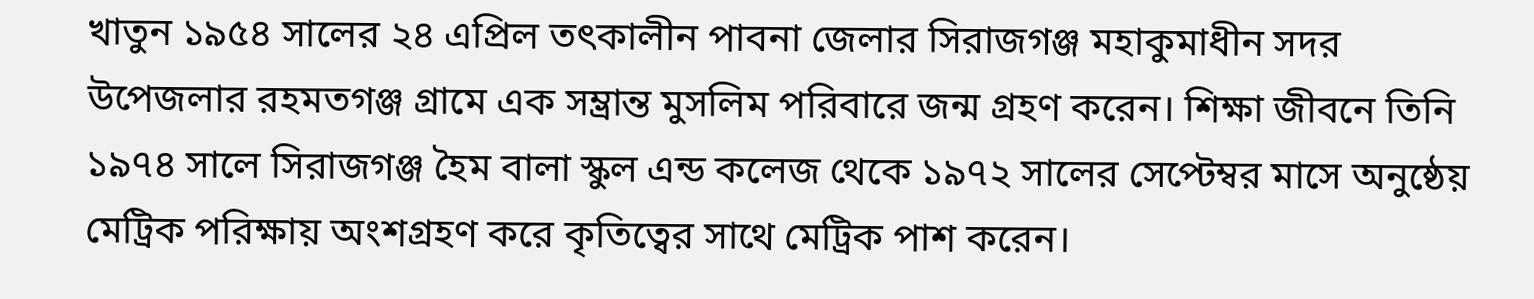খাতুন ১৯৫৪ সালের ২৪ এপ্রিল তৎকালীন পাবনা জেলার সিরাজগঞ্জ মহাকুমাধীন সদর উপেজলার রহমতগঞ্জ গ্রামে এক সম্ভ্রান্ত মুসলিম পরিবারে জন্ম গ্রহণ করেন। শিক্ষা জীবনে তিনি ১৯৭৪ সালে সিরাজগঞ্জ হৈম বালা স্কুল এন্ড কলেজ থেকে ১৯৭২ সালের সেপ্টেম্বর মাসে অনুষ্ঠেয় মেট্রিক পরিক্ষায় অংশগ্রহণ করে কৃতিত্বের সাথে মেট্রিক পাশ করেন।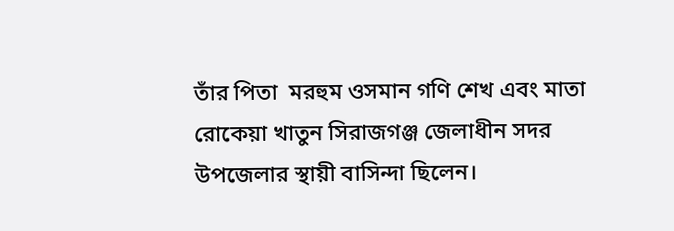তাঁর পিতা  মরহুম ওসমান গণি শেখ এবং মাতা রোকেয়া খাতুন সিরাজগঞ্জ জেলাধীন সদর উপজেলার স্থায়ী বাসিন্দা ছিলেন।